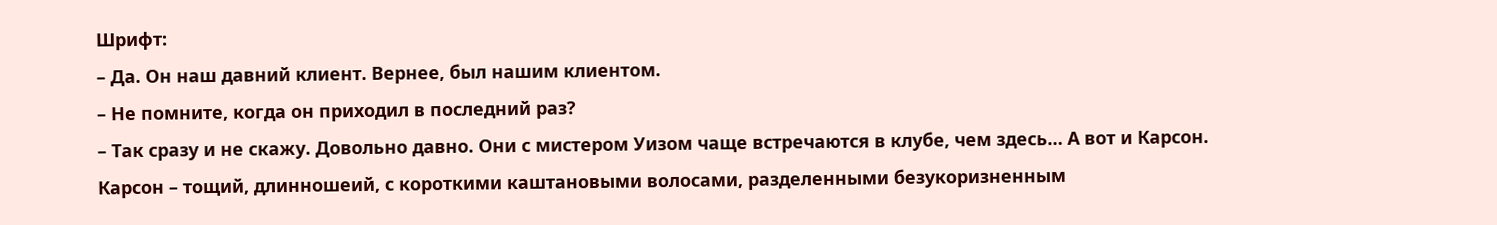Шрифт:
– Да. Он наш давний клиент. Вернее, был нашим клиентом.
– Не помните, когда он приходил в последний раз?
– Так сразу и не скажу. Довольно давно. Они с мистером Уизом чаще встречаются в клубе, чем здесь… А вот и Карсон.
Карсон – тощий, длинношеий, с короткими каштановыми волосами, разделенными безукоризненным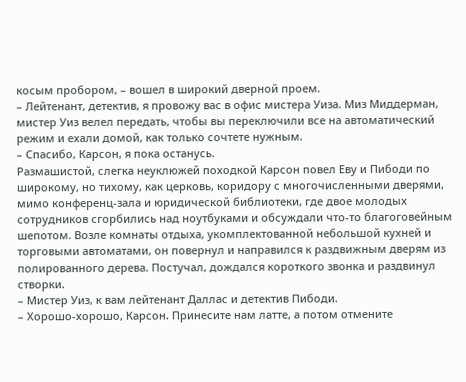косым пробором, – вошел в широкий дверной проем.
– Лейтенант, детектив, я провожу вас в офис мистера Уиза. Миз Миддерман, мистер Уиз велел передать, чтобы вы переключили все на автоматический режим и ехали домой, как только сочтете нужным.
– Спасибо, Карсон, я пока останусь.
Размашистой, слегка неуклюжей походкой Карсон повел Еву и Пибоди по широкому, но тихому, как церковь, коридору с многочисленными дверями, мимо конференц-зала и юридической библиотеки, где двое молодых сотрудников сгорбились над ноутбуками и обсуждали что-то благоговейным шепотом. Возле комнаты отдыха, укомплектованной небольшой кухней и торговыми автоматами, он повернул и направился к раздвижным дверям из полированного дерева. Постучал, дождался короткого звонка и раздвинул створки.
– Мистер Уиз, к вам лейтенант Даллас и детектив Пибоди.
– Хорошо-хорошо, Карсон. Принесите нам латте, а потом отмените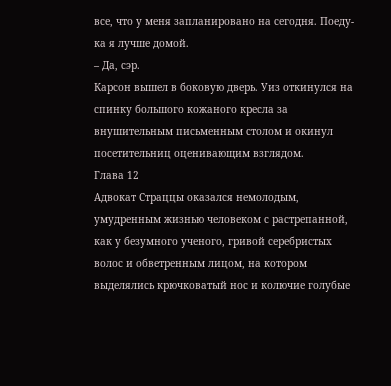все, что у меня запланировано на сегодня. Поеду-ка я лучше домой.
– Да, сэр.
Карсон вышел в боковую дверь. Уиз откинулся на спинку большого кожаного кресла за внушительным письменным столом и окинул посетительниц оценивающим взглядом.
Глава 12
Адвокат Страццы оказался немолодым, умудренным жизнью человеком с растрепанной, как у безумного ученого, гривой серебристых волос и обветренным лицом, на котором выделялись крючковатый нос и колючие голубые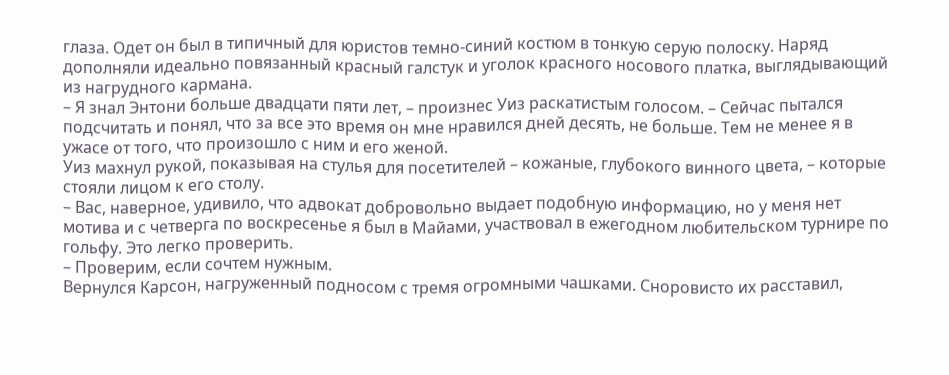глаза. Одет он был в типичный для юристов темно-синий костюм в тонкую серую полоску. Наряд дополняли идеально повязанный красный галстук и уголок красного носового платка, выглядывающий из нагрудного кармана.
– Я знал Энтони больше двадцати пяти лет, – произнес Уиз раскатистым голосом. – Сейчас пытался подсчитать и понял, что за все это время он мне нравился дней десять, не больше. Тем не менее я в ужасе от того, что произошло с ним и его женой.
Уиз махнул рукой, показывая на стулья для посетителей – кожаные, глубокого винного цвета, – которые стояли лицом к его столу.
– Вас, наверное, удивило, что адвокат добровольно выдает подобную информацию, но у меня нет мотива и с четверга по воскресенье я был в Майами, участвовал в ежегодном любительском турнире по гольфу. Это легко проверить.
– Проверим, если сочтем нужным.
Вернулся Карсон, нагруженный подносом с тремя огромными чашками. Сноровисто их расставил,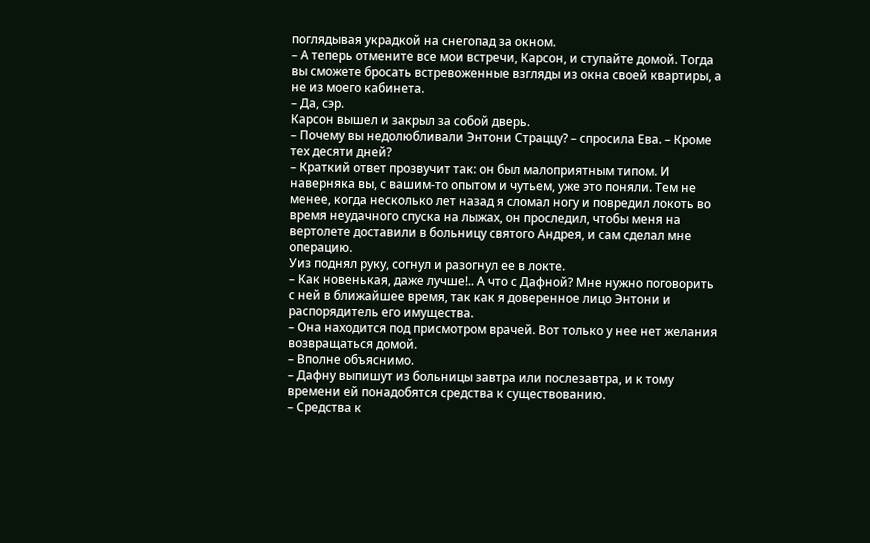поглядывая украдкой на снегопад за окном.
– А теперь отмените все мои встречи, Карсон, и ступайте домой. Тогда вы сможете бросать встревоженные взгляды из окна своей квартиры, а не из моего кабинета.
– Да, сэр.
Карсон вышел и закрыл за собой дверь.
– Почему вы недолюбливали Энтони Страццу? – спросила Ева. – Кроме тех десяти дней?
– Краткий ответ прозвучит так: он был малоприятным типом. И наверняка вы, с вашим-то опытом и чутьем, уже это поняли. Тем не менее, когда несколько лет назад я сломал ногу и повредил локоть во время неудачного спуска на лыжах, он проследил, чтобы меня на вертолете доставили в больницу святого Андрея, и сам сделал мне операцию.
Уиз поднял руку, согнул и разогнул ее в локте.
– Как новенькая, даже лучше!.. А что с Дафной? Мне нужно поговорить с ней в ближайшее время, так как я доверенное лицо Энтони и распорядитель его имущества.
– Она находится под присмотром врачей. Вот только у нее нет желания возвращаться домой.
– Вполне объяснимо.
– Дафну выпишут из больницы завтра или послезавтра, и к тому времени ей понадобятся средства к существованию.
– Средства к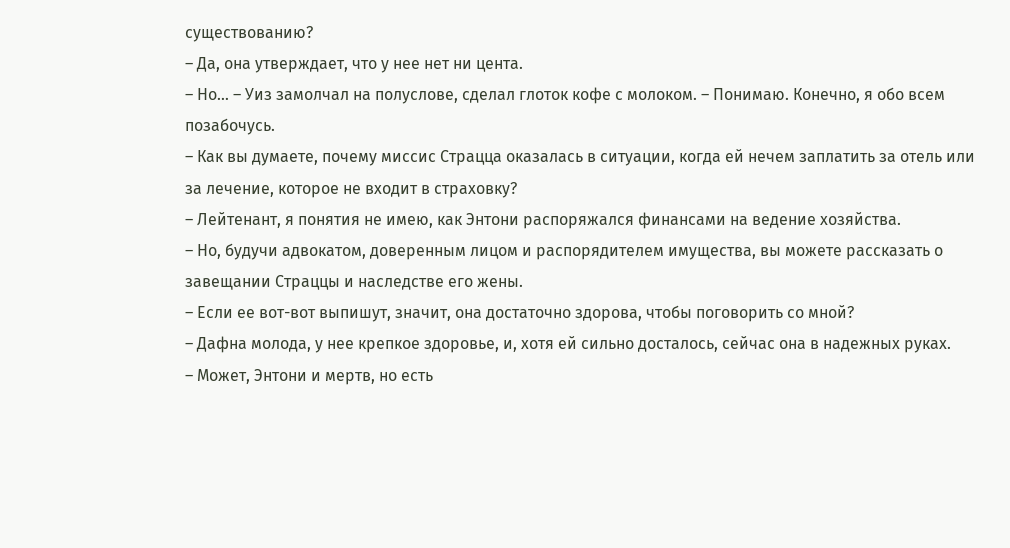существованию?
– Да, она утверждает, что у нее нет ни цента.
– Но… – Уиз замолчал на полуслове, сделал глоток кофе с молоком. – Понимаю. Конечно, я обо всем позабочусь.
– Как вы думаете, почему миссис Страцца оказалась в ситуации, когда ей нечем заплатить за отель или за лечение, которое не входит в страховку?
– Лейтенант, я понятия не имею, как Энтони распоряжался финансами на ведение хозяйства.
– Но, будучи адвокатом, доверенным лицом и распорядителем имущества, вы можете рассказать о завещании Страццы и наследстве его жены.
– Если ее вот-вот выпишут, значит, она достаточно здорова, чтобы поговорить со мной?
– Дафна молода, у нее крепкое здоровье, и, хотя ей сильно досталось, сейчас она в надежных руках.
– Может, Энтони и мертв, но есть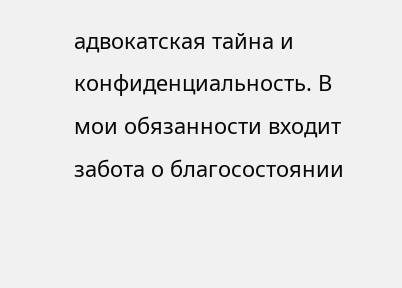адвокатская тайна и конфиденциальность. В мои обязанности входит забота о благосостоянии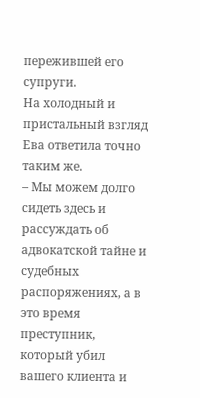пережившей его супруги.
На холодный и пристальный взгляд Ева ответила точно таким же.
– Мы можем долго сидеть здесь и рассуждать об адвокатской тайне и судебных распоряжениях, а в это время преступник, который убил вашего клиента и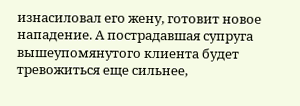изнасиловал его жену, готовит новое нападение. А пострадавшая супруга вышеупомянутого клиента будет тревожиться еще сильнее,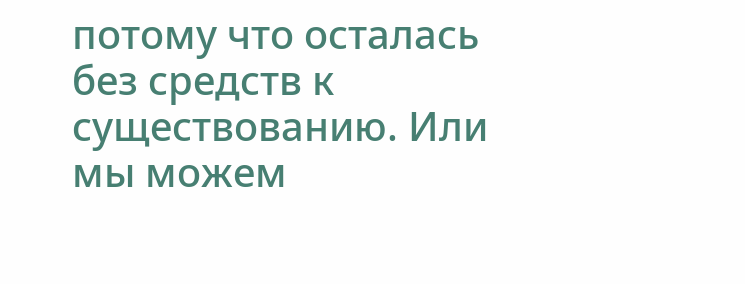потому что осталась без средств к существованию. Или мы можем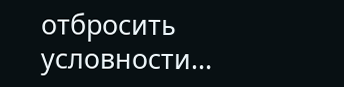отбросить условности…